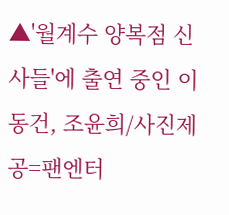▲'월계수 양복점 신사들'에 출연 중인 이동건, 조윤희/사진제공=팬엔터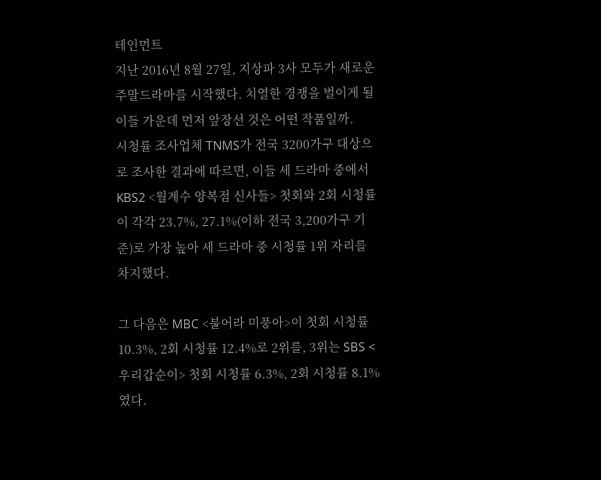테인먼트
지난 2016년 8월 27일, 지상파 3사 모두가 새로운 주말드라마를 시작했다. 치열한 경쟁을 벌이게 될 이들 가운데 먼저 앞장선 것은 어떤 작품일까.
시청률 조사업체 TNMS가 전국 3200가구 대상으로 조사한 결과에 따르면, 이들 세 드라마 중에서 KBS2 <월계수 양복점 신사들> 첫회와 2회 시청률이 각각 23.7%, 27.1%(이하 전국 3,200가구 기준)로 가장 높아 세 드라마 중 시청률 1위 자리를 차지했다.

그 다음은 MBC <불어라 미풍아>이 첫회 시청률 10.3%, 2회 시청률 12.4%로 2위를, 3위는 SBS <우리갑순이> 첫회 시청률 6.3%, 2회 시청률 8.1% 였다.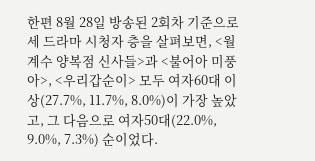한편 8월 28일 방송된 2회차 기준으로 세 드라마 시청자 층을 살펴보면, <월계수 양복점 신사들>과 <불어아 미풍아>, <우리갑순이> 모두 여자60대 이상(27.7%, 11.7%, 8.0%)이 가장 높았고, 그 다음으로 여자50대(22.0%, 9.0%, 7.3%) 순이었다.